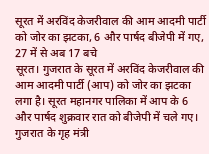सूरत में अरविंद केजरीवाल की आम आदमी पार्टी को जोर का झटका, 6 और पार्षद बीजेपी में गए, 27 में से अब 17 बचे
सूरत। गुजरात के सूरत में अरविंद केजरीवाल की आम आदमी पार्टी (आप) को जोर का झटका लगा है। सूरत महानगर पालिका में आप के 6 और पार्षद शुक्रवार रात को बीजेपी में चले गए। गुजरात के गृह मंत्री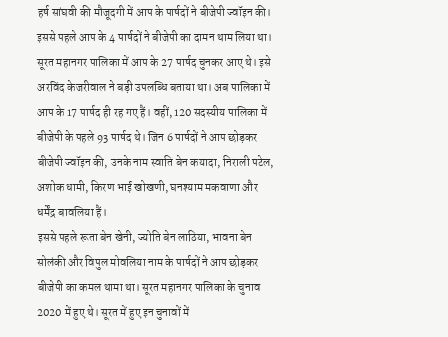हर्ष सांघवी की मौजूदगी में आप के पार्षदों ने बीजेपी ज्वॉइन की। इससे पहले आप के 4 पार्षदों ने बीजेपी का दामन थाम लिया था। सूरत महानगर पालिका में आप के 27 पार्षद चुनकर आए थे। इसे अरविंद केजरीवाल ने बड़ी उपलब्धि बताया था। अब पालिका में आप के 17 पार्षद ही रह गए हैं। वहीं, 120 सदस्यीय पालिका में बीजेपी के पहले 93 पार्षद थे। जिन 6 पार्षदों ने आप छोड़कर बीजेपी ज्वॉइन की, उनके नाम स्वाति बेन कयादा, निराली पटेल, अशोक धामी, किरण भाई खोखणी, घनश्याम मकवाणा और धर्मेंद्र बावलिया हैं।
इससे पहले रूता बेन खेनी, ज्योति बेन लाठिया, भावना बेन सोलंकी और विपुल मोवलिया नाम के पार्षदों ने आप छोड़कर बीजेपी का कमल थामा था। सूरत महानगर पालिका के चुनाव 2020 में हुए थे। सूरत में हुए इन चुनावों में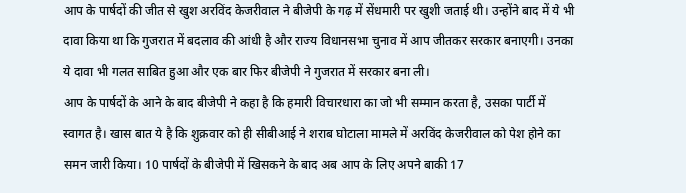आप के पार्षदों की जीत से खुश अरविंद केजरीवाल ने बीजेपी के गढ़ में सेंधमारी पर खुशी जताई थी। उन्होंने बाद में ये भी दावा किया था कि गुजरात में बदलाव की आंधी है और राज्य विधानसभा चुनाव में आप जीतकर सरकार बनाएगी। उनका ये दावा भी गलत साबित हुआ और एक बार फिर बीजेपी ने गुजरात में सरकार बना ली।
आप के पार्षदों के आने के बाद बीजेपी ने कहा है कि हमारी विचारधारा का जो भी सम्मान करता है, उसका पार्टी में स्वागत है। खास बात ये है कि शुक्रवार को ही सीबीआई ने शराब घोटाला मामले में अरविंद केजरीवाल को पेश होने का समन जारी किया। 10 पार्षदों के बीजेपी में खिसकने के बाद अब आप के लिए अपने बाकी 17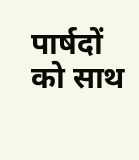पार्षदों को साथ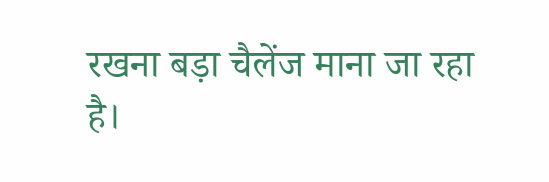रखना बड़ा चैलेंज माना जा रहा है।